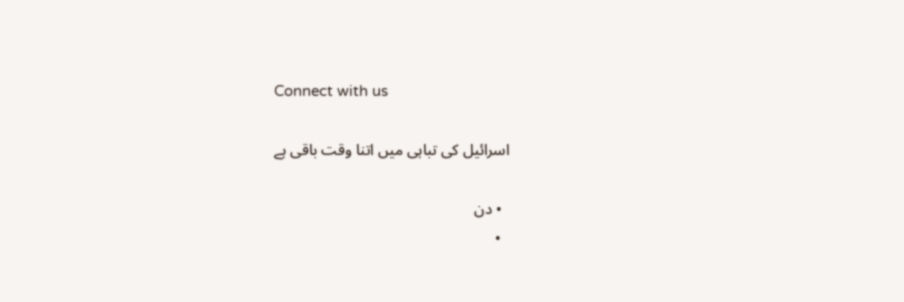Connect with us

اسرائیل کی تباہی میں اتنا وقت باقی ہے

  • دن
  •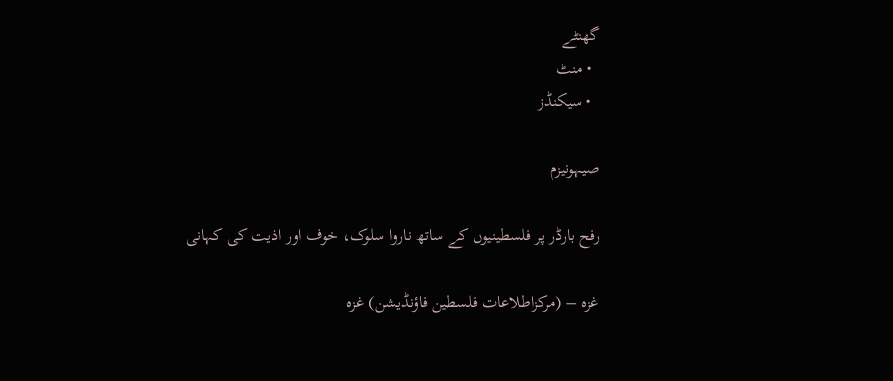گھنٹے
  • منٹ
  • سیکنڈز

صیہونیزم

رفح بارڈر پر فلسطینیوں کے ساتھ ناروا سلوک، خوف اور اذیت کی کہانی

غزہ – (مرکزاطلاعات فلسطین فاؤنڈیشن) غزہ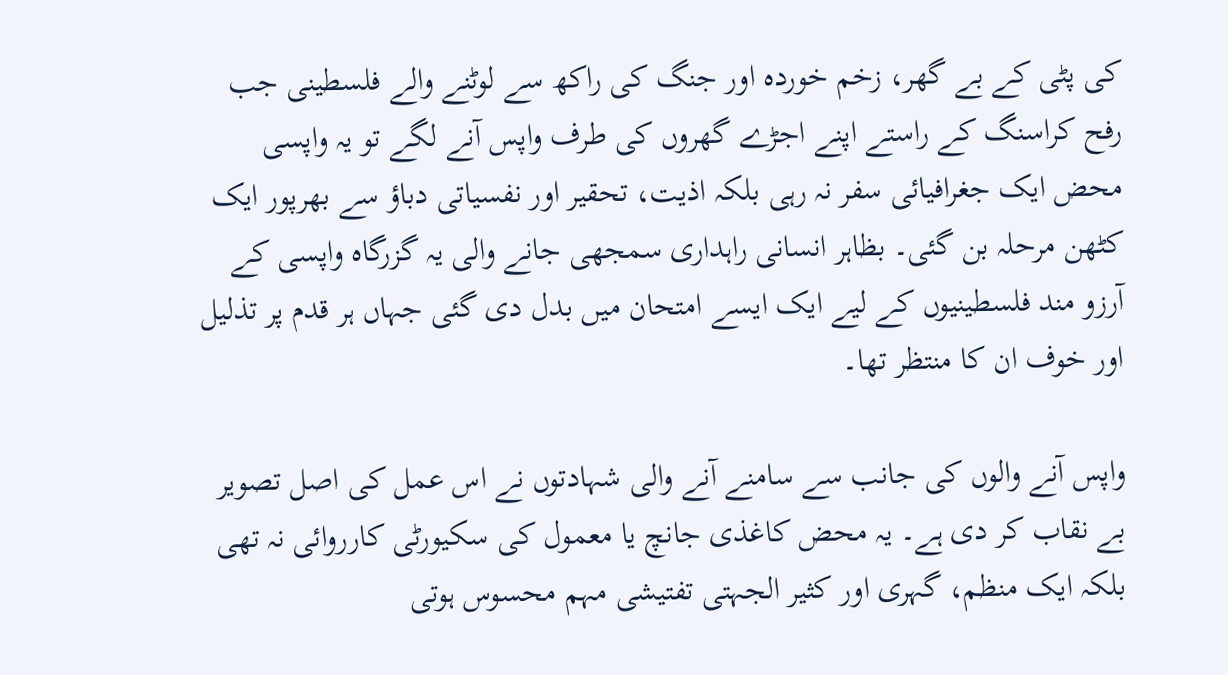کی پٹی کے بے گھر، زخم خوردہ اور جنگ کی راکھ سے لوٹنے والے فلسطینی جب رفح کراسنگ کے راستے اپنے اجڑے گھروں کی طرف واپس آنے لگے تو یہ واپسی محض ایک جغرافیائی سفر نہ رہی بلکہ اذیت، تحقیر اور نفسیاتی دباؤ سے بھرپور ایک کٹھن مرحلہ بن گئی۔ بظاہر انسانی راہداری سمجھی جانے والی یہ گزرگاہ واپسی کے آرزو مند فلسطینیوں کے لیے ایک ایسے امتحان میں بدل دی گئی جہاں ہر قدم پر تذلیل اور خوف ان کا منتظر تھا۔

واپس آنے والوں کی جانب سے سامنے آنے والی شہادتوں نے اس عمل کی اصل تصویر بے نقاب کر دی ہے۔ یہ محض کاغذی جانچ یا معمول کی سکیورٹی کارروائی نہ تھی بلکہ ایک منظم، گہری اور کثیر الجہتی تفتیشی مہم محسوس ہوتی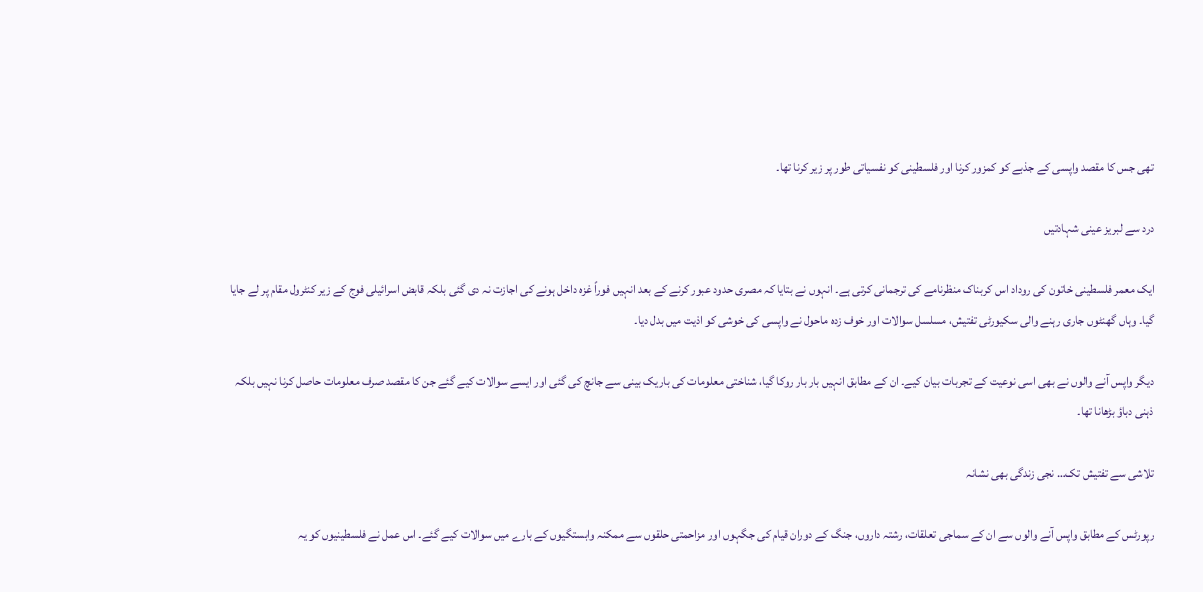تھی جس کا مقصد واپسی کے جذبے کو کمزور کرنا اور فلسطینی کو نفسیاتی طور پر زیر کرنا تھا۔

درد سے لبریز عینی شہادتیں

ایک معمر فلسطینی خاتون کی روداد اس کربناک منظرنامے کی ترجمانی کرتی ہے۔ انہوں نے بتایا کہ مصری حدود عبور کرنے کے بعد انہیں فوراً غزہ داخل ہونے کی اجازت نہ دی گئی بلکہ قابض اسرائیلی فوج کے زیر کنٹرول مقام پر لے جایا گیا۔ وہاں گھنٹوں جاری رہنے والی سکیورٹی تفتیش، مسلسل سوالات اور خوف زدہ ماحول نے واپسی کی خوشی کو اذیت میں بدل دیا۔

دیگر واپس آنے والوں نے بھی اسی نوعیت کے تجربات بیان کیے۔ ان کے مطابق انہیں بار بار روکا گیا، شناختی معلومات کی باریک بینی سے جانچ کی گئی اور ایسے سوالات کیے گئے جن کا مقصد صرف معلومات حاصل کرنا نہیں بلکہ ذہنی دباؤ بڑھانا تھا۔

تلاشی سے تفتیش تک… نجی زندگی بھی نشانہ

رپورٹس کے مطابق واپس آنے والوں سے ان کے سماجی تعلقات، رشتہ داروں، جنگ کے دوران قیام کی جگہوں اور مزاحمتی حلقوں سے ممکنہ وابستگیوں کے بارے میں سوالات کیے گئے۔ اس عمل نے فلسطینیوں کو یہ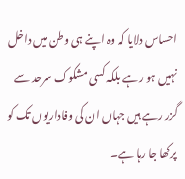احساس دلایا کہ وہ اپنے ہی وطن میں داخل نہیں ہو رہے بلکہ کسی مشکوک سرحد سے گزر رہے ہیں جہاں ان کی وفاداریوں تک کو پرکھا جا رہا ہے۔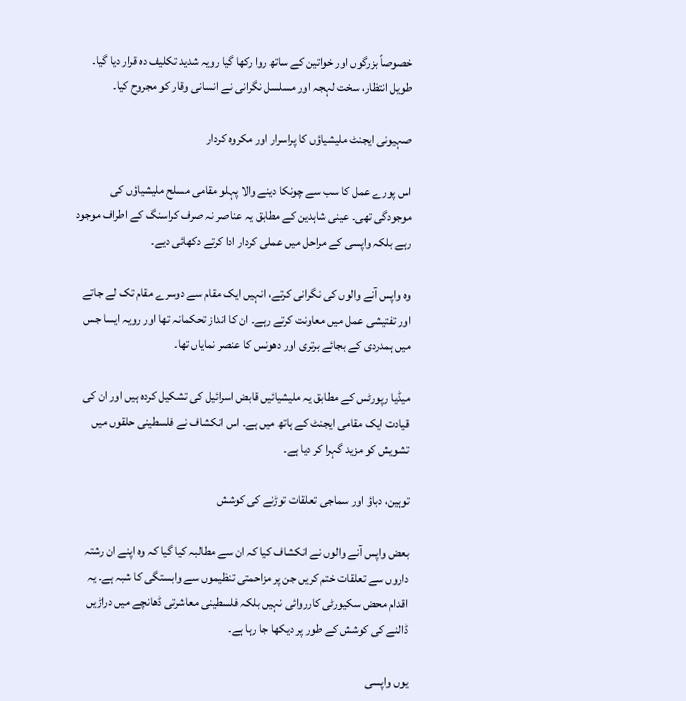خصوصاً بزرگوں اور خواتین کے ساتھ روا رکھا گیا رویہ شدید تکلیف دہ قرار دیا گیا۔ طویل انتظار، سخت لہجہ اور مسلسل نگرانی نے انسانی وقار کو مجروح کیا۔

صہیونی ایجنٹ ملیشیاؤں کا پراسرار اور مکروہ کردار

اس پورے عمل کا سب سے چونکا دینے والا پہلو مقامی مسلح ملیشیاؤں کی موجودگی تھی۔ عینی شاہدین کے مطابق یہ عناصر نہ صرف کراسنگ کے اطراف موجود رہے بلکہ واپسی کے مراحل میں عملی کردار ادا کرتے دکھائی دیے۔

وہ واپس آنے والوں کی نگرانی کرتے، انہیں ایک مقام سے دوسرے مقام تک لے جاتے اور تفتیشی عمل میں معاونت کرتے رہے۔ ان کا انداز تحکمانہ تھا اور رویہ ایسا جس میں ہمدردی کے بجائے برتری اور دھونس کا عنصر نمایاں تھا۔

میڈیا رپورٹس کے مطابق یہ ملیشیائیں قابض اسرائیل کی تشکیل کردہ ہیں اور ان کی قیادت ایک مقامی ایجنٹ کے ہاتھ میں ہے۔ اس انکشاف نے فلسطینی حلقوں میں تشویش کو مزید گہرا کر دیا ہے۔

توہین، دباؤ اور سماجی تعلقات توڑنے کی کوشش

بعض واپس آنے والوں نے انکشاف کیا کہ ان سے مطالبہ کیا گیا کہ وہ اپنے ان رشتہ داروں سے تعلقات ختم کریں جن پر مزاحمتی تنظیموں سے وابستگی کا شبہ ہے۔ یہ اقدام محض سکیورٹی کارروائی نہیں بلکہ فلسطینی معاشرتی ڈھانچے میں دراڑیں ڈالنے کی کوشش کے طور پر دیکھا جا رہا ہے۔

یوں واپسی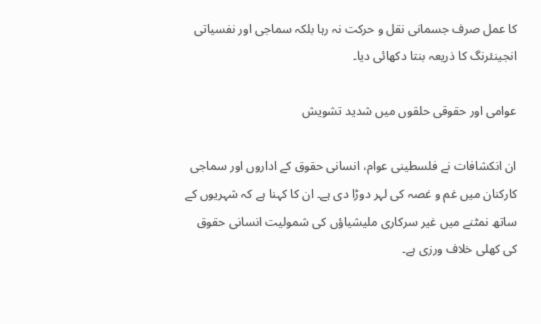کا عمل صرف جسمانی نقل و حرکت نہ رہا بلکہ سماجی اور نفسیاتی انجینئرنگ کا ذریعہ بنتا دکھائی دیا۔

عوامی اور حقوقی حلقوں میں شدید تشویش

ان انکشافات نے فلسطینی عوام، انسانی حقوق کے اداروں اور سماجی کارکنان میں غم و غصہ کی لہر دوڑا دی ہے۔ ان کا کہنا ہے کہ شہریوں کے ساتھ نمٹنے میں غیر سرکاری ملیشیاؤں کی شمولیت انسانی حقوق کی کھلی خلاف ورزی ہے۔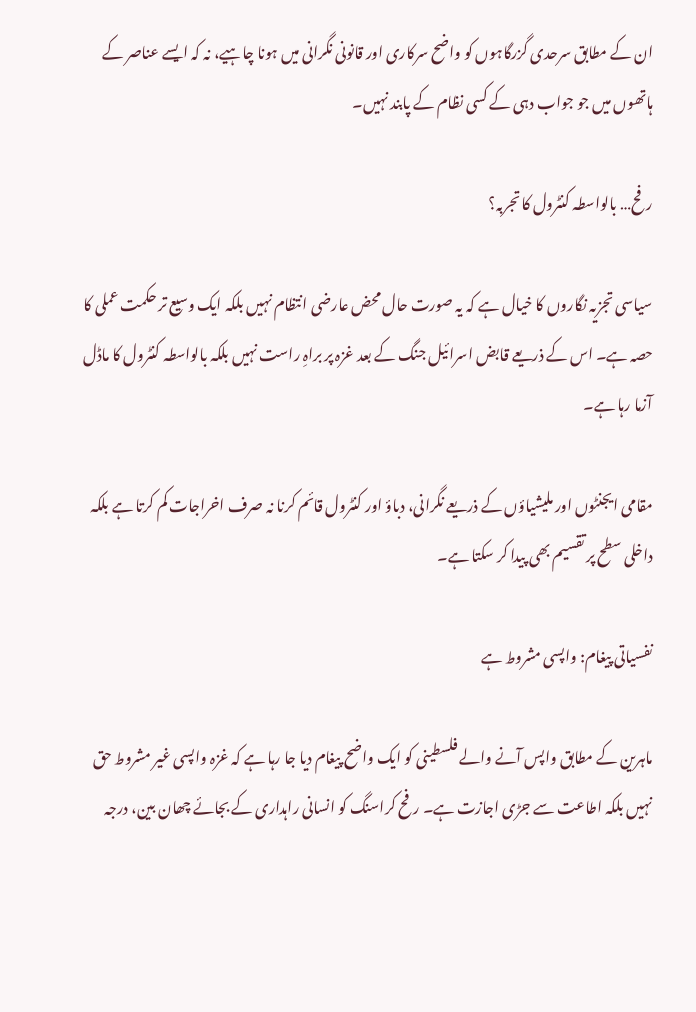ان کے مطابق سرحدی گزرگاہوں کو واضح سرکاری اور قانونی نگرانی میں ہونا چاہیے، نہ کہ ایسے عناصر کے ہاتھوں میں جو جواب دہی کے کسی نظام کے پابند نہیں۔

رفح… بالواسطہ کنٹرول کا تجربہ؟

سیاسی تجزیہ نگاروں کا خیال ہے کہ یہ صورت حال محض عارضی انتظام نہیں بلکہ ایک وسیع تر حکمت عملی کا حصہ ہے۔ اس کے ذریعے قابض اسرائیل جنگ کے بعد غزہ پر براہِ راست نہیں بلکہ بالواسطہ کنٹرول کا ماڈل آزما رہا ہے۔

مقامی ایجنٹوں اور ملیشیاؤں کے ذریعے نگرانی، دباؤ اور کنٹرول قائم کرنا نہ صرف اخراجات کم کرتا ہے بلکہ داخلی سطح پر تقسیم بھی پیدا کر سکتا ہے۔

نفسیاتی پیغام: واپسی مشروط ہے

ماہرین کے مطابق واپس آنے والے فلسطینی کو ایک واضح پیغام دیا جا رہا ہے کہ غزہ واپسی غیر مشروط حق نہیں بلکہ اطاعت سے جڑی اجازت ہے۔ رفح کراسنگ کو انسانی راہداری کے بجائے چھان بین، درجہ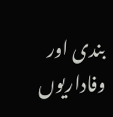بندی اور وفاداریوں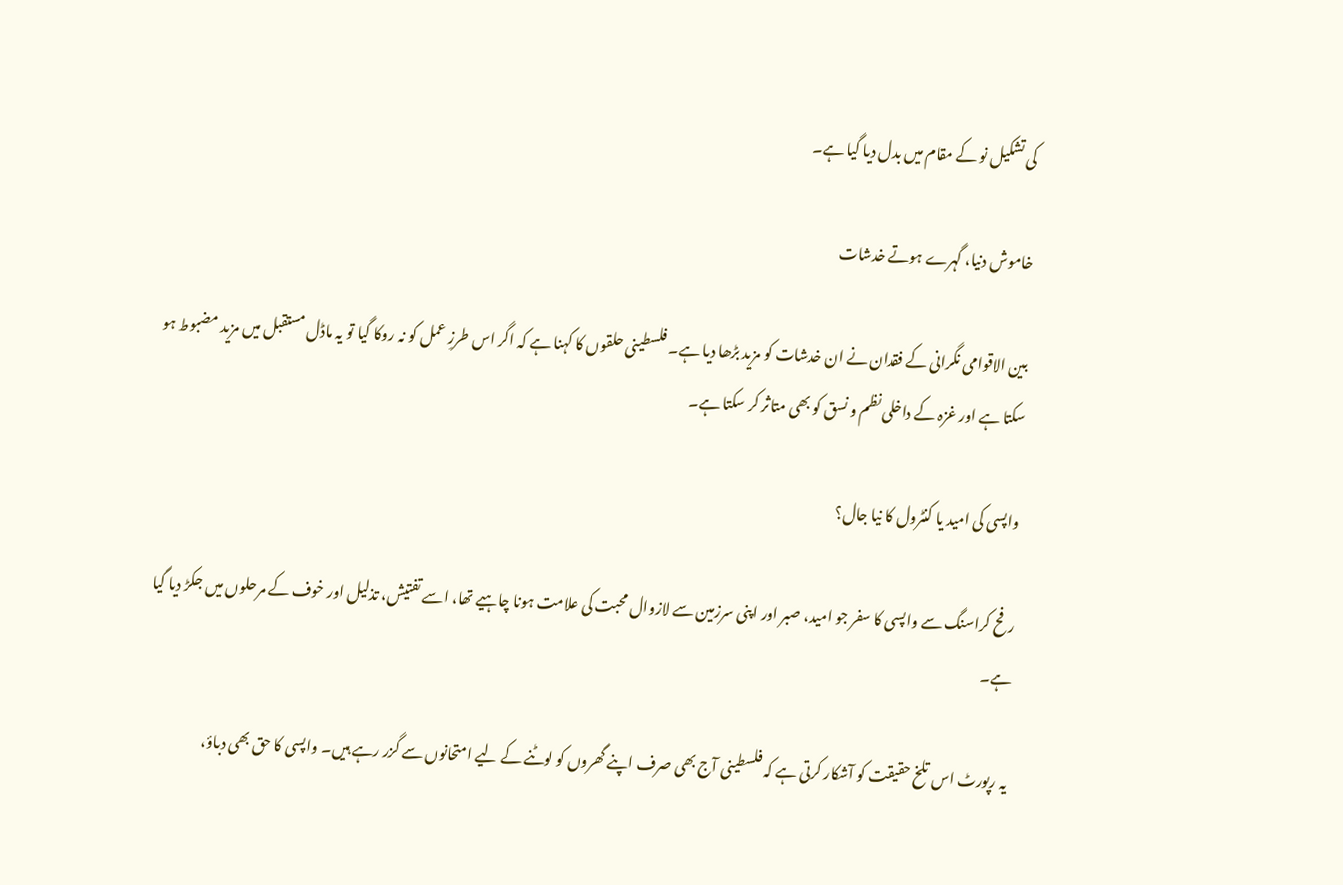کی تشکیل نو کے مقام میں بدل دیا گیا ہے۔

خاموش دنیا، گہرے ہوتے خدشات

بین الاقوامی نگرانی کے فقدان نے ان خدشات کو مزید بڑھا دیا ہے۔ فلسطینی حلقوں کا کہنا ہے کہ اگر اس طرزِ عمل کو نہ روکا گیا تو یہ ماڈل مستقبل میں مزید مضبوط ہو سکتا ہے اور غزہ کے داخلی نظم و نسق کو بھی متاثر کر سکتا ہے۔

واپسی کی امید یا کنٹرول کا نیا جال؟

رفح کراسنگ سے واپسی کا سفر جو امید، صبر اور اپنی سرزمین سے لازوال محبت کی علامت ہونا چاہیے تھا، اسے تفتیش، تذلیل اور خوف کے مرحلوں میں جکڑ دیا گیا ہے۔

یہ رپورٹ اس تلخ حقیقت کو آشکار کرتی ہے کہ فلسطینی آج بھی صرف اپنے گھروں کو لوٹنے کے لیے امتحانوں سے گزر رہے ہیں۔ واپسی کا حق بھی دباؤ،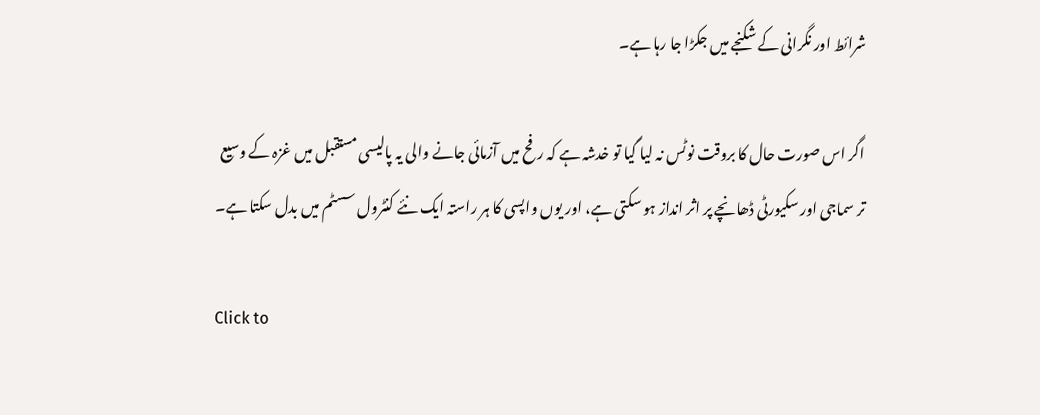شرائط اور نگرانی کے شکنجے میں جکڑا جا رہا ہے۔

اگر اس صورت حال کا بروقت نوٹس نہ لیا گیا تو خدشہ ہے کہ رفح میں آزمائی جانے والی یہ پالیسی مستقبل میں غزہ کے وسیع تر سماجی اور سکیورٹی ڈھانچے پر اثر انداز ہو سکتی ہے، اور یوں واپسی کا ہر راستہ ایک نئے کنٹرول سسٹم میں بدل سکتا ہے۔

Click to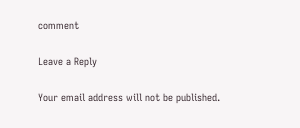comment

Leave a Reply

Your email address will not be published.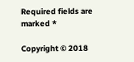Required fields are marked *

Copyright © 2018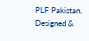PLF Pakistan. Designed &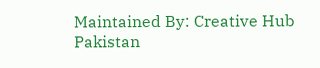Maintained By: Creative Hub Pakistan